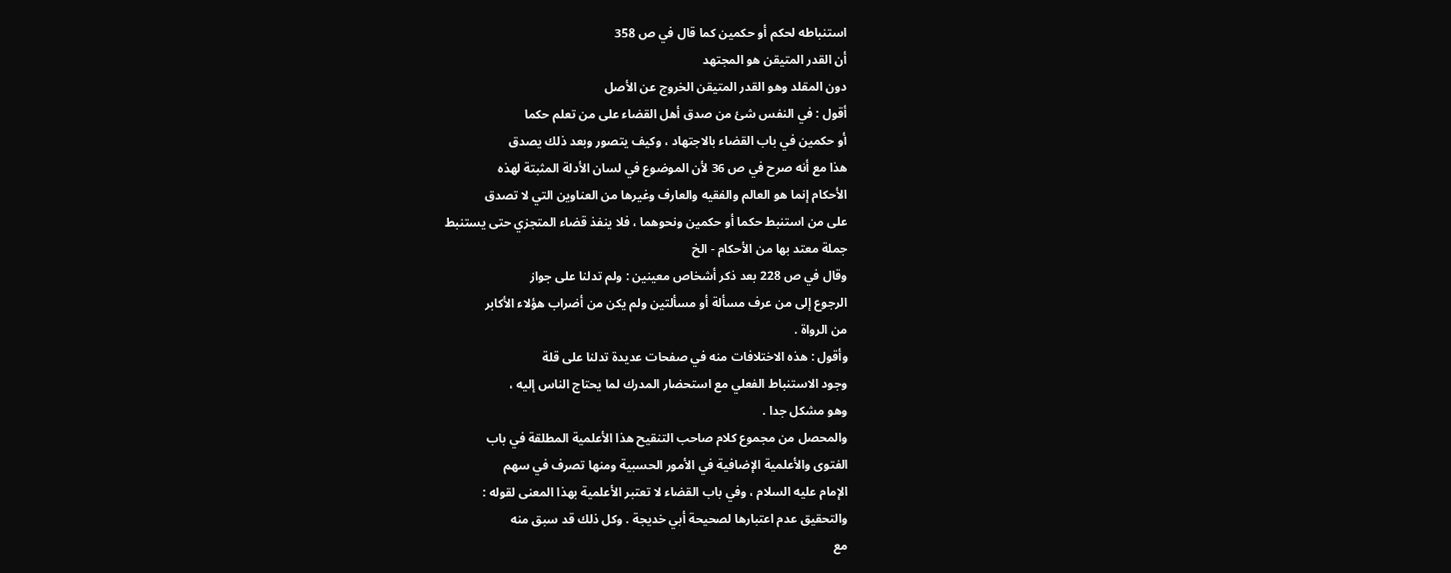استنباطه لحكم أو حكمين كما قال في ص 358
أن القدر المتيقن هو المجتهد
دون المقلد وهو القدر المتيقن الخروج عن الأصل
أقول : في النفس شئ من صدق أهل القضاء على من تعلم حكما
أو حكمين في باب القضاء بالاجتهاد ، وكيف يتصور وبعد ذلك يصدق
هذا مع أنه صرح في ص 36 لأن الموضوع في لسان الأدلة المثبتة لهذه
الأحكام إنما هو العالم والفقيه والعارف وغيرها من العناوين التي لا تصدق
على من استنبط حكما أو حكمين ونحوهما ، فلا ينفذ قضاء المتجزي حتى يستنبط
جملة معتد بها من الأحكام - الخ
وقال في ص 228 بعد ذكر أشخاص معينين : ولم تدلنا على جواز
الرجوع إلى من عرف مسألة أو مسألتين ولم يكن من أضراب هؤلاء الأكابر
من الرواة .
وأقول : هذه الاختلافات منه في صفحات عديدة تدلنا على قلة
وجود الاستنباط الفعلي مع استحضار المدرك لما يحتاج الناس إليه ،
وهو مشكل جدا .
والمحصل من مجموع كلام صاحب التنقيح هذا الأعلمية المطلقة في باب
الفتوى والأعلمية الإضافية في الأمور الحسبية ومنها تصرف في سهم
الإمام عليه السلام ، وفي باب القضاء لا تعتبر الأعلمية بهذا المعنى لقوله :
والتحقيق عدم اعتبارها لصحيحة أبي خديجة . وكل ذلك قد سبق منه
مع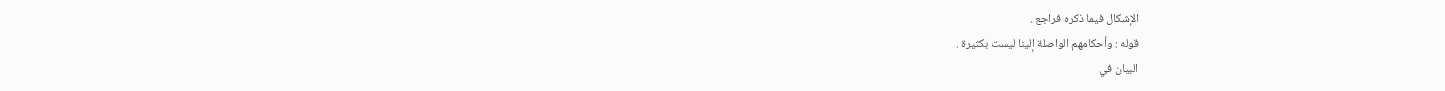الإشكال فيما ذكره فراجع .
قوله : وأحكامهم الواصلة إلينا ليست بكثيرة .
البيان في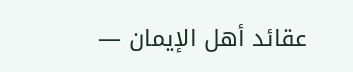عقائد أهل الإيمان —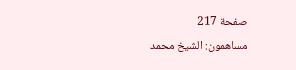صفحة 217
مساهمون: الشيخ محمد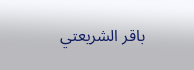باقر الشريعتي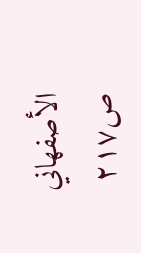الأصفهاني
ص٢١٧